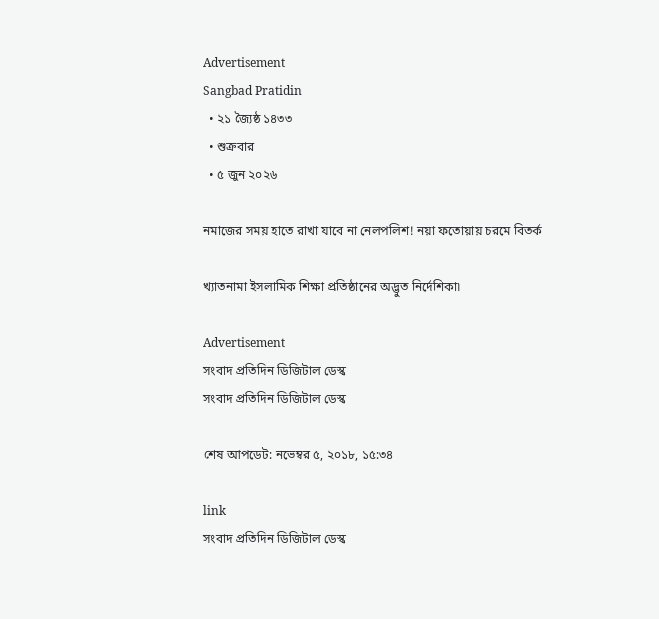Advertisement
Sangbad Pratidin
  • ২১ জ্যৈষ্ঠ ১৪৩৩
  • শুক্রবার
  • ৫ জুন ২০২৬

নমাজের সময় হাতে রাখা যাবে না নেলপলিশ! নয়া ফতোয়ায় চরমে বিতর্ক

খ্যাতনামা ইসলামিক শিক্ষা প্রতিষ্ঠানের অদ্ভুত নির্দেশিকা৷

Advertisement
সংবাদ প্রতিদিন ডিজিটাল ডেস্ক
সংবাদ প্রতিদিন ডিজিটাল ডেস্ক

শেষ আপডেট: নভেম্বর ৫, ২০১৮, ১৫:৩৪

link
সংবাদ প্রতিদিন ডিজিটাল ডেস্ক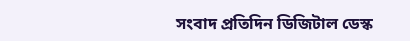সংবাদ প্রতিদিন ডিজিটাল ডেস্ক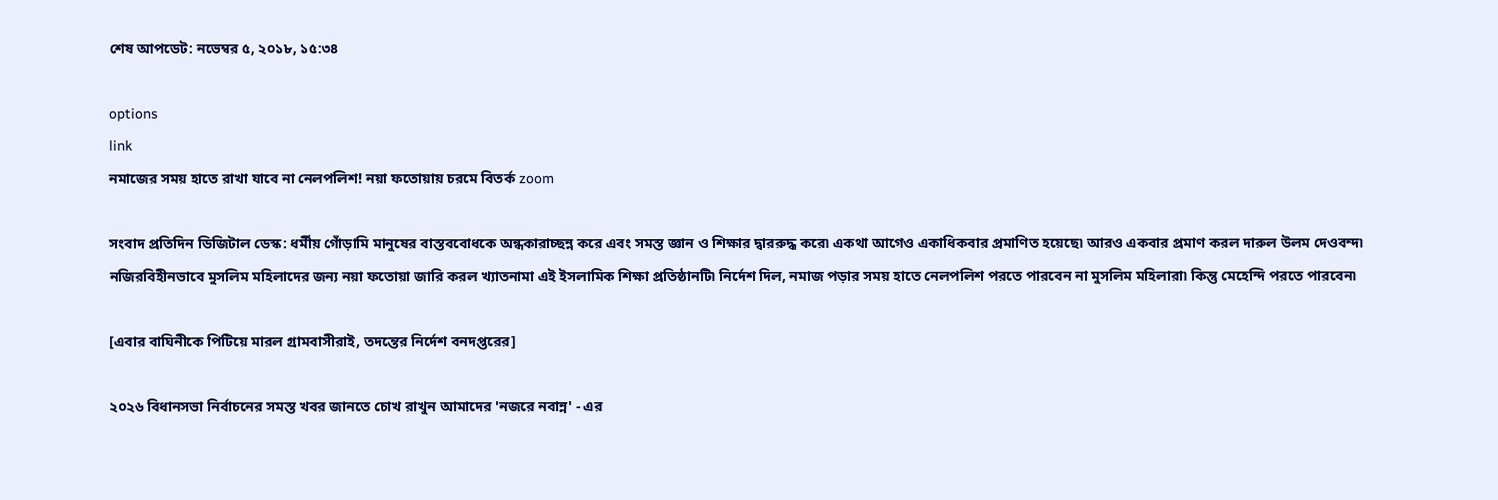শেষ আপডেট: নভেম্বর ৫, ২০১৮, ১৫:৩৪

options
link
নমাজের সময় হাতে রাখা যাবে না নেলপলিশ! নয়া ফতোয়ায় চরমে বিতর্ক zoom

সংবাদ প্রতিদিন ডিজিটাল ডেস্ক: ধর্মীয় গোঁড়ামি মানুষের বাস্তববোধকে অন্ধকারাচ্ছন্ন করে এবং সমস্ত জ্ঞান ও শিক্ষার দ্বাররুদ্ধ করে৷ একথা আগেও একাধিকবার প্রমাণিত হয়েছে৷ আরও একবার প্রমাণ করল দারুল উলম দেওবন্দ৷ নজিরবিহীনভাবে মুসলিম মহিলাদের জন্য নয়া ফতোয়া জারি করল খ্যাতনামা এই ইসলামিক শিক্ষা প্রতিষ্ঠানটি৷ নির্দেশ দিল, নমাজ পড়ার সময় হাতে নেলপলিশ পরতে পারবেন না মুসলিম মহিলারা৷ কিন্তু মেহেন্দি পরতে পারবেন৷

[এবার বাঘিনীকে পিটিয়ে মারল গ্রামবাসীরাই, তদন্তের নির্দেশ বনদপ্তরের]

২০২৬ বিধানসভা নির্বাচনের সমস্ত খবর জানতে চোখ রাখুন আমাদের 'নজরে নবান্ন' - এর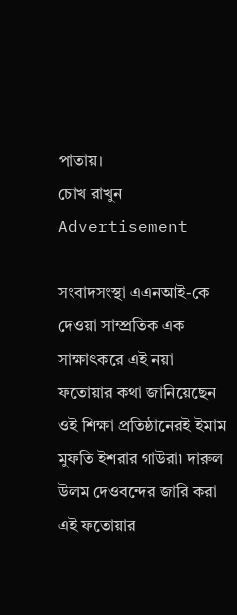পাতায়।
চোখ রাখুন
Advertisement

সংবাদসংস্থা এএনআই-কে দেওয়া সাম্প্রতিক এক সাক্ষাৎকরে এই নয়া ফতোয়ার কথা জানিয়েছেন ওই শিক্ষা প্রতিষ্ঠানেরই ইমাম মুফতি ইশরার গাউরা৷ দারুল উলম দেওবন্দের জারি করা এই ফতোয়ার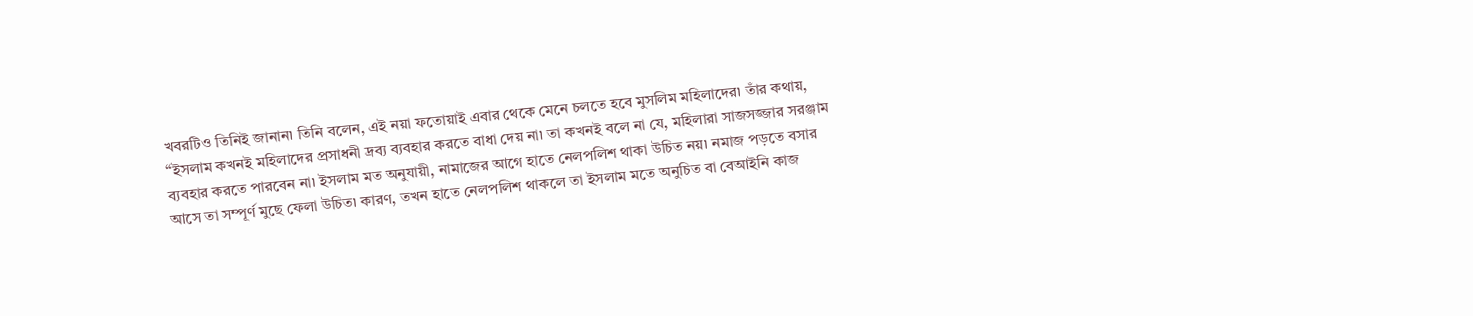খবরটিও তিনিই জানান৷ তিনি বলেন, এই নয়া ফতোয়াই এবার থেকে মেনে চলতে হবে মুসলিম মহিলাদের৷ তাঁর কথায়, “ইসলাম কখনই মহিলাদের প্রসাধনী দ্রব্য ব্যবহার করতে বাধা দেয় না৷ তা কখনই বলে না যে, মহিলারা সাজসজ্জার সরঞ্জাম ব্যবহার করতে পারবেন না৷ ইসলাম মত অনুযায়ী, নামাজের আগে হাতে নেলপলিশ থাকা উচিত নয়৷ নমাজ পড়তে বসার আসে তা সম্পূর্ণ মুছে ফেলা উচিত৷ কারণ, তখন হাতে নেলপলিশ থাকলে তা ইসলাম মতে অনুচিত বা বেআইনি কাজ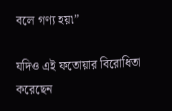বলে গণ্য হয়৷”

যদিও এই ফতোয়ার বিরোধিতা করেছেন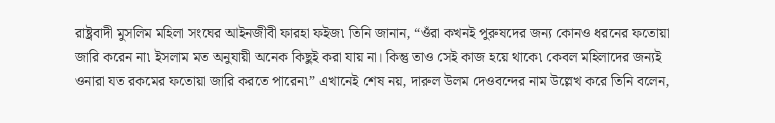রাষ্ট্রবাদী মুসলিম মহিলা সংঘের আইনজীবী ফারহা ফইজ৷ তিনি জানান, “ওঁরা কখনই পুরুষদের জন্য কোনও ধরনের ফতোয়া জারি করেন না৷ ইসলাম মত অনুযায়ী অনেক কিছুই করা যায় না। কিন্তু তাও সেই কাজ হয়ে থাকে৷ কেবল মহিলাদের জন্যই ওনারা যত রকমের ফতোয়া জারি করতে পারেন৷” এখানেই শেষ নয়, দারুল উলম দেওবন্দের নাম উল্লেখ করে তিনি বলেন,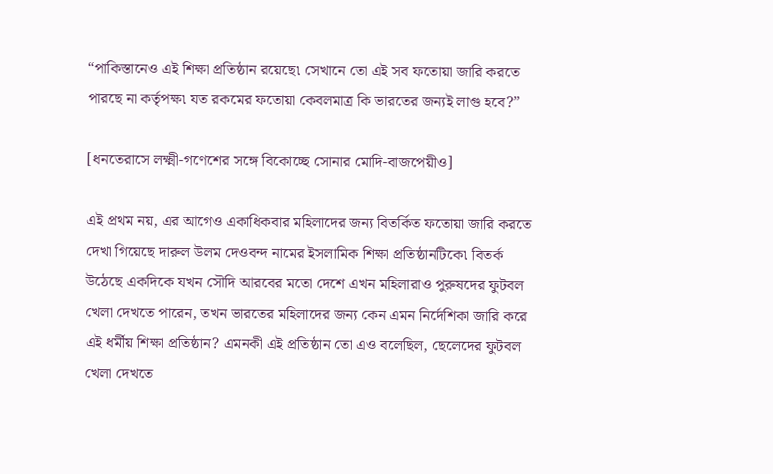“পাকিস্তানেও এই শিক্ষা প্রতিষ্ঠান রয়েছে৷ সেখানে তো এই সব ফতোয়া জারি করতে পারছে না কর্তৃপক্ষ৷ যত রকমের ফতোয়া কেবলমাত্র কি ভারতের জন্যই লাগু হবে?”

[ধনতেরাসে লক্ষ্মী-গণেশের সঙ্গে বিকোচ্ছে সোনার মোদি-বাজপেয়ীও]

এই প্রথম নয়, এর আগেও একাধিকবার মহিলাদের জন্য বিতর্কিত ফতোয়া জারি করতে দেখা গিয়েছে দারুল উলম দেওবন্দ নামের ইসলামিক শিক্ষা প্রতিষ্ঠানটিকে৷ বিতর্ক উঠেছে একদিকে যখন সৌদি আরবের মতো দেশে এখন মহিলারাও পুরুষদের ফুটবল খেলা দেখতে পারেন, তখন ভারতের মহিলাদের জন্য কেন এমন নির্দেশিকা জারি করে এই ধর্মীয় শিক্ষা প্রতিষ্ঠান? এমনকী এই প্রতিষ্ঠান তো এও বলেছিল, ছেলেদের ফুটবল খেলা দেখতে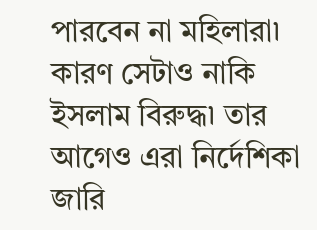পারবেন না মহিলারা৷ কারণ সেটাও নাকি ইসলাম বিরুদ্ধ৷ তার আগেও এরা নির্দেশিকা জারি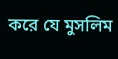করে যে মুসলিম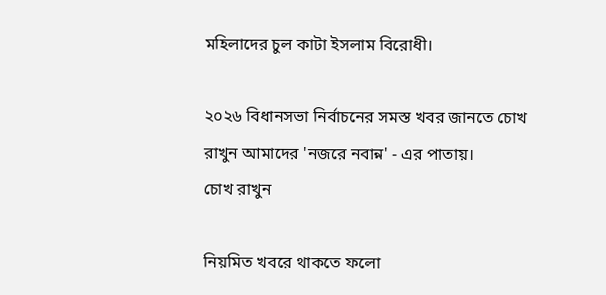মহিলাদের চুল কাটা ইসলাম বিরোধী।

২০২৬ বিধানসভা নির্বাচনের সমস্ত খবর জানতে চোখ রাখুন আমাদের 'নজরে নবান্ন' - এর পাতায়।
চোখ রাখুন

নিয়মিত খবরে থাকতে ফলো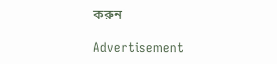করুন

Advertisement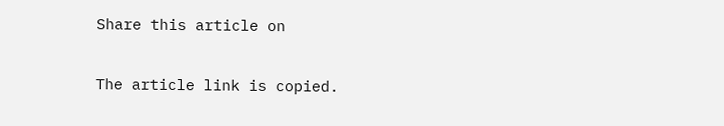Share this article on

The article link is copied.